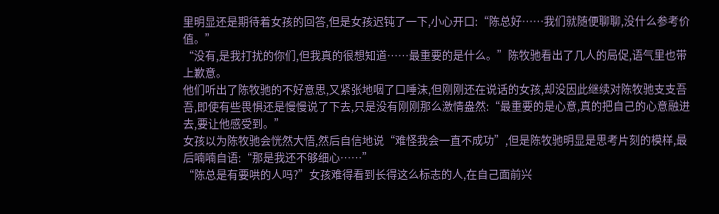里明显还是期待着女孩的回答,但是女孩迟钝了一下,小心开口:“陈总好……我们就随便聊聊,没什么参考价值。”
“没有,是我打扰的你们,但我真的很想知道……最重要的是什么。”陈牧驰看出了几人的局促,语气里也带上歉意。
他们听出了陈牧驰的不好意思,又紧张地咽了口唾沫,但刚刚还在说话的女孩,却没因此继续对陈牧驰支支吾吾,即使有些畏惧还是慢慢说了下去,只是没有刚刚那么激情盎然:“最重要的是心意,真的把自己的心意融进去,要让他感受到。”
女孩以为陈牧驰会恍然大悟,然后自信地说“难怪我会一直不成功”,但是陈牧驰明显是思考片刻的模样,最后喃喃自语:“那是我还不够细心……”
“陈总是有要哄的人吗?”女孩难得看到长得这么标志的人,在自己面前兴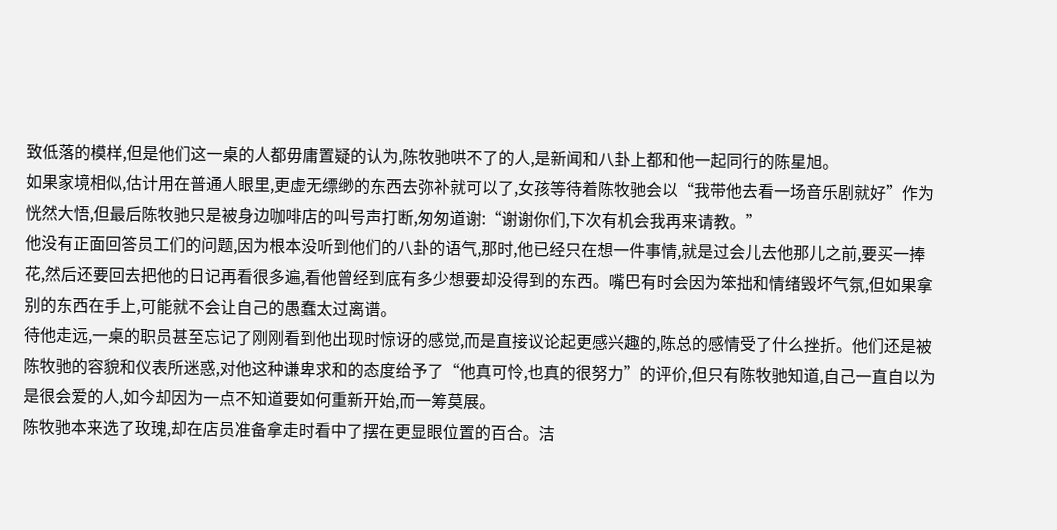致低落的模样,但是他们这一桌的人都毋庸置疑的认为,陈牧驰哄不了的人,是新闻和八卦上都和他一起同行的陈星旭。
如果家境相似,估计用在普通人眼里,更虚无缥缈的东西去弥补就可以了,女孩等待着陈牧驰会以“我带他去看一场音乐剧就好”作为恍然大悟,但最后陈牧驰只是被身边咖啡店的叫号声打断,匆匆道谢:“谢谢你们,下次有机会我再来请教。”
他没有正面回答员工们的问题,因为根本没听到他们的八卦的语气,那时,他已经只在想一件事情,就是过会儿去他那儿之前,要买一捧花,然后还要回去把他的日记再看很多遍,看他曾经到底有多少想要却没得到的东西。嘴巴有时会因为笨拙和情绪毁坏气氛,但如果拿别的东西在手上,可能就不会让自己的愚蠢太过离谱。
待他走远,一桌的职员甚至忘记了刚刚看到他出现时惊讶的感觉,而是直接议论起更感兴趣的,陈总的感情受了什么挫折。他们还是被陈牧驰的容貌和仪表所迷惑,对他这种谦卑求和的态度给予了“他真可怜,也真的很努力”的评价,但只有陈牧驰知道,自己一直自以为是很会爱的人,如今却因为一点不知道要如何重新开始,而一筹莫展。
陈牧驰本来选了玫瑰,却在店员准备拿走时看中了摆在更显眼位置的百合。洁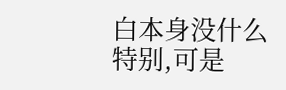白本身没什么特别,可是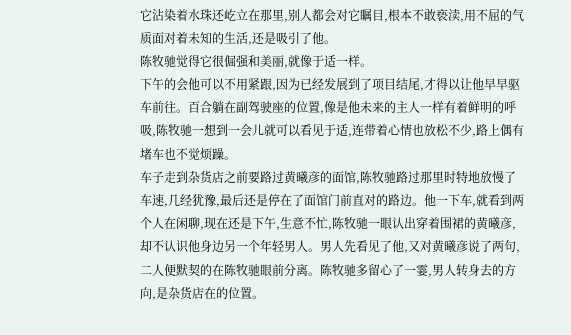它沾染着水珠还屹立在那里,别人都会对它瞩目,根本不敢亵渎,用不屈的气质面对着未知的生活,还是吸引了他。
陈牧驰觉得它很倔强和美丽,就像于适一样。
下午的会他可以不用紧跟,因为已经发展到了项目结尾,才得以让他早早驱车前往。百合躺在副驾驶座的位置,像是他未来的主人一样有着鲜明的呼吸,陈牧驰一想到一会儿就可以看见于适,连带着心情也放松不少,路上偶有堵车也不觉烦躁。
车子走到杂货店之前要路过黄曦彦的面馆,陈牧驰路过那里时特地放慢了车速,几经犹豫,最后还是停在了面馆门前直对的路边。他一下车,就看到两个人在闲聊,现在还是下午,生意不忙,陈牧驰一眼认出穿着围裙的黄曦彦,却不认识他身边另一个年轻男人。男人先看见了他,又对黄曦彦说了两句,二人便默契的在陈牧驰眼前分离。陈牧驰多留心了一霎,男人转身去的方向,是杂货店在的位置。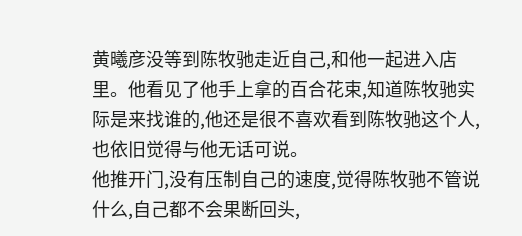黄曦彦没等到陈牧驰走近自己,和他一起进入店里。他看见了他手上拿的百合花束,知道陈牧驰实际是来找谁的,他还是很不喜欢看到陈牧驰这个人,也依旧觉得与他无话可说。
他推开门,没有压制自己的速度,觉得陈牧驰不管说什么,自己都不会果断回头,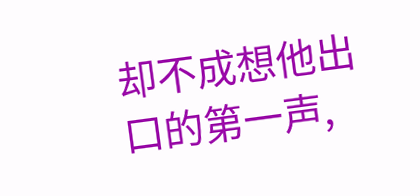却不成想他出口的第一声,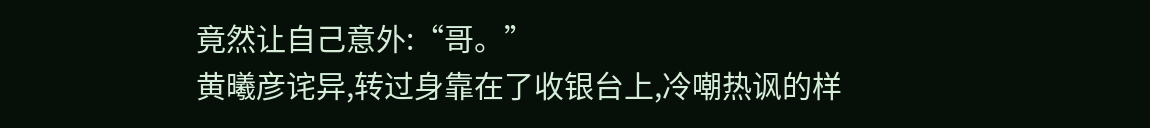竟然让自己意外:“哥。”
黄曦彦诧异,转过身靠在了收银台上,冷嘲热讽的样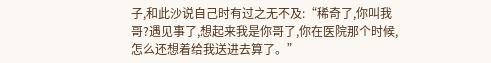子,和此沙说自己时有过之无不及:“稀奇了,你叫我哥?遇见事了,想起来我是你哥了,你在医院那个时候,怎么还想着给我送进去算了。”